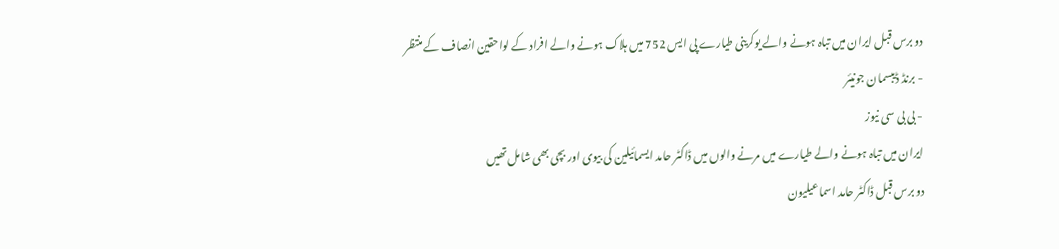دو برس قبل ایران میں تباہ ہونے والے یوکرینی طیارے پی ایس 752 میں ہلاک ہونے والے افراد کے لواحقین انصاف کے منتظر
- برنڈ ڈیبسمان جونیئر
- بی بی سی نیوز
ایران میں تباہ ہونے والے طیارے میں مرنے والوں میں ڈاکٹر حامد ایسمائیلین کی بیوی اور بچی بھی شامل تھیں
دو برس قبل ڈاکٹر حامد اسماعیلیون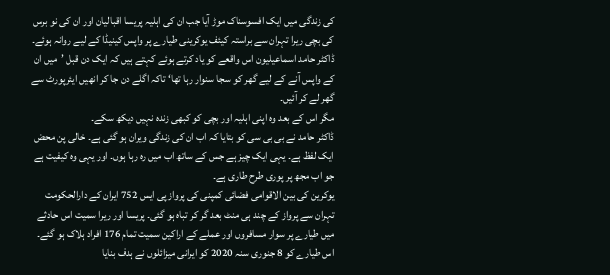کی زندگی میں ایک افسوسناک موڑ آیا جب ان کی اہلیہ پریسا اقبالیان اور ان کی نو برس کی بچی ریرا تہران سے براستہ کیئف یوکرینی طیارے پر واپس کینیڈا کے لیے روانہ ہوئے۔
ڈاکٹر حامد اسماعیلیون اس واقعے کو یاد کرتے ہوئے کہتے ہیں کہ ایک دن قبل ’میں ان کے واپس آنے کے لیے گھر کو سجا سنوار رہا تھا‘ تاکہ اگلے دن جا کر انھیں ایئرپورٹ سے گھر لے کر آئیں۔
مگر اس کے بعد وہ اپنی اہلیہ اور بچی کو کبھی زندہ نہیں دیکھ سکے۔
ڈاکٹر حامد نے بی بی سی کو بتایا کہ اب ان کی زندگی ویران ہو گئی ہے۔ خالی پن محض ایک لفظ ہے۔ یہی ایک چیز ہے جس کے ساتھ اب میں رہ رہا ہوں۔ اور یہی وہ کیفیت ہے جو اب مجھ پر پوری طرح طاری ہے۔
یوکرین کی بین الاقوامی فضائی کمپنی کی پرواز پی ایس 752 ایران کے دارالحکومت تہران سے پرواز کے چند ہی منٹ بعد گر کر تباہ ہو گئی۔ پریسا اور ریرا سمیت اس حادثے میں طیارے پر سوار مسافروں اور عملے کے اراکین سمیت تمام 176 افراد ہلاک ہو گئے۔
اس طیارے کو 8 جنوری سنہ 2020 کو ایرانی میزائلوں نے ہدف بنایا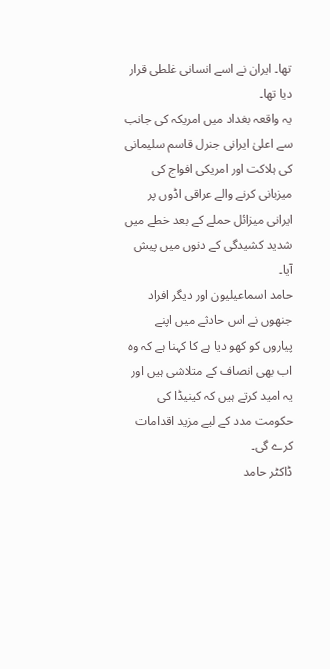تھا۔ ایران نے اسے انسانی غلطی قرار دیا تھا۔
یہ واقعہ بغداد میں امریکہ کی جانب سے اعلیٰ ایرانی جنرل قاسم سلیمانی کی ہلاکت اور امریکی افواج کی میزبانی کرنے والے عراقی اڈوں پر ایرانی میزائل حملے کے بعد خطے میں شدید کشیدگی کے دنوں میں پیش آیا۔
حامد اسماعیلیون اور دیگر افراد جنھوں نے اس حادثے میں اپنے پیاروں کو کھو دیا ہے کا کہنا ہے کہ وہ اب بھی انصاف کے متلاشی ہیں اور یہ امید کرتے ہیں کہ کینیڈا کی حکومت مدد کے لیے مزید اقدامات کرے گی۔
ڈاکٹر حامد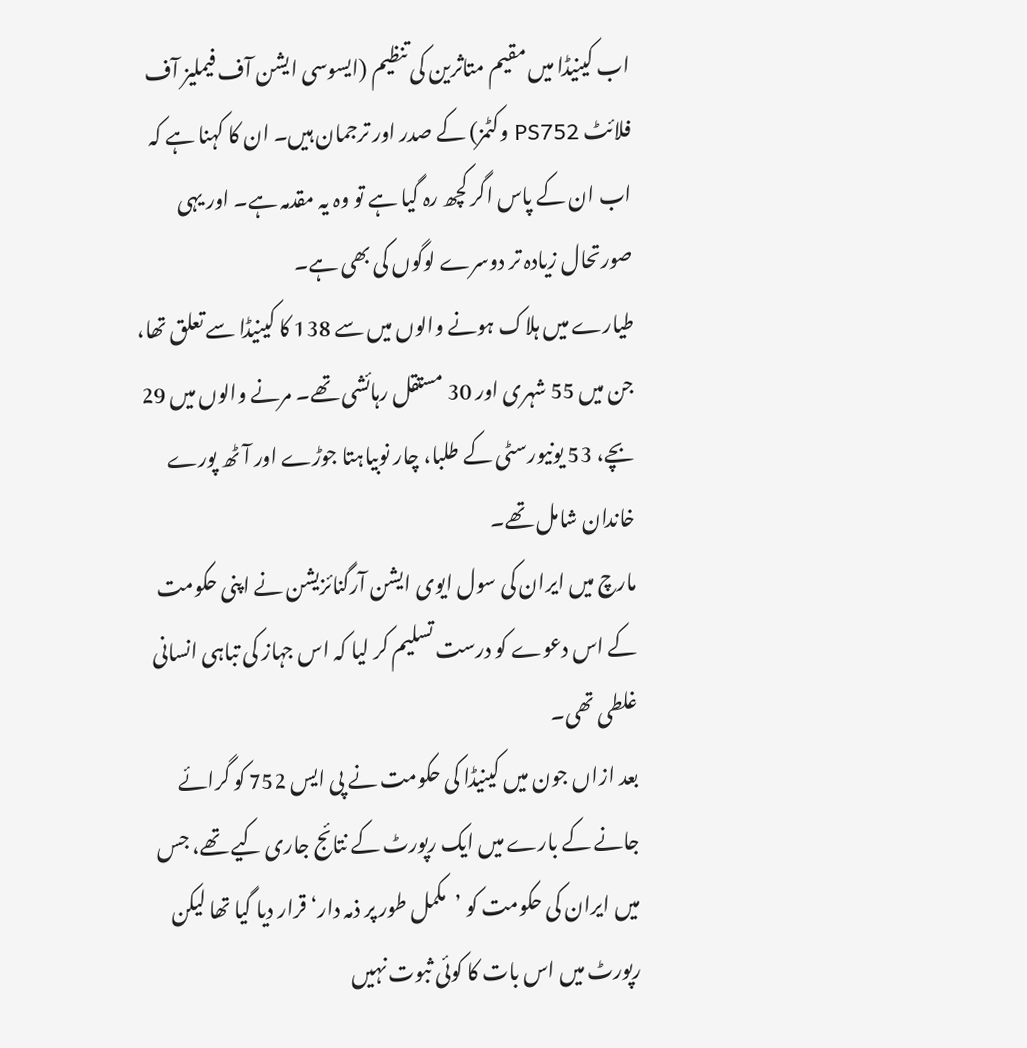اب کینیڈا میں مقیم متاثرین کی تنظیم (ایسوسی ایشن آف فیملیز آف فلائٹ PS752 وکٹمز) کے صدر اور ترجمان ہیں۔ ان کا کہنا ہے کہ اب ان کے پاس اگر کچھ رہ گیا ہے تو وہ یہ مقدمہ ہے۔ اور یہی صورتحال زیادہ تر دوسرے لوگوں کی بھی ہے۔
طیارے میں ہلاک ہونے والوں میں سے 138 کا کینیڈا سے تعلق تھا، جن میں 55 شہری اور 30 مستقل رہائشی تھے۔ مرنے والوں میں 29 بچے، 53 یونیورسٹی کے طلبا، چار نوبیاہتا جوڑے اور آٹھ پورے خاندان شامل تھے۔
مارچ میں ایران کی سول ایوی ایشن آرگنائزیشن نے اپنی حکومت کے اس دعوے کو درست تسلیم کر لیا کہ اس جہاز کی تباہی انسانی غلطی تھی۔
بعد ازاں جون میں کینیڈا کی حکومت نے پی ایس 752 کو گرائے جانے کے بارے میں ایک رپورٹ کے نتائج جاری کیے تھے، جس میں ایران کی حکومت کو ’مکمل طور پر ذمہ دار‘ قرار دیا گيا تھا لیکن رپورٹ میں اس بات کا کوئی ثبوت نہیں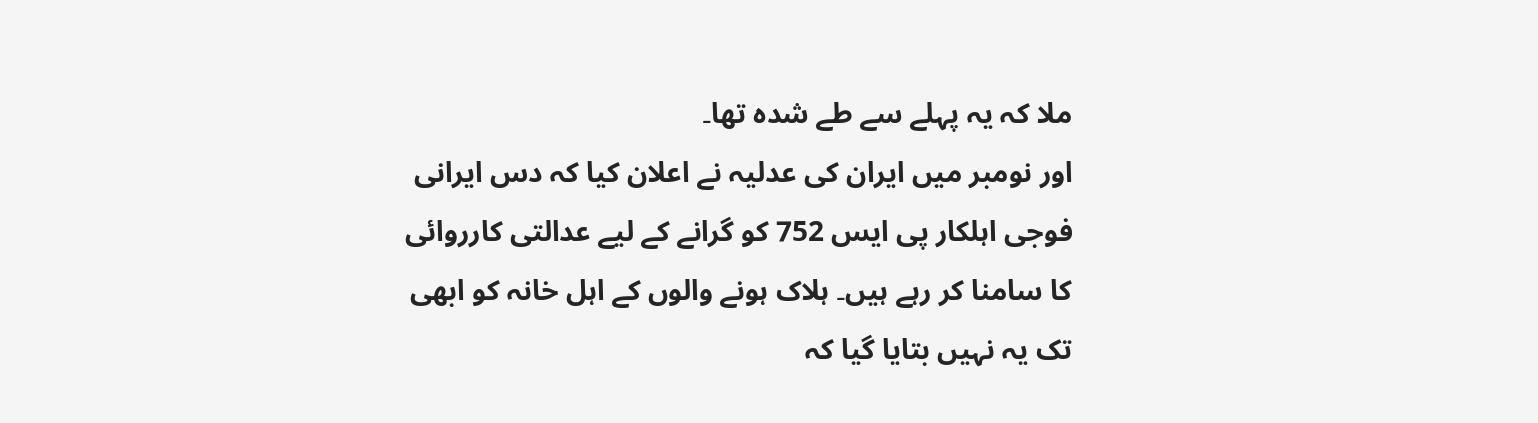ملا کہ یہ پہلے سے طے شدہ تھا۔
اور نومبر میں ایران کی عدلیہ نے اعلان کیا کہ دس ایرانی فوجی اہلکار پی ایس 752 کو گرانے کے لیے عدالتی کارروائی کا سامنا کر رہے ہیں۔ ہلاک ہونے والوں کے اہل خانہ کو ابھی تک یہ نہیں بتایا گیا کہ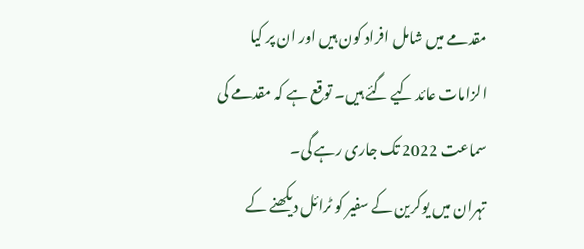مقدمے میں شامل افراد کون ہیں اور ان پر کیا الزامات عائد کیے گئے ہیں۔ توقع ہے کہ مقدمے کی سماعت 2022 تک جاری رہے گی۔
تہران میں یوکرین کے سفیر کو ٹرائل دیکھنے کے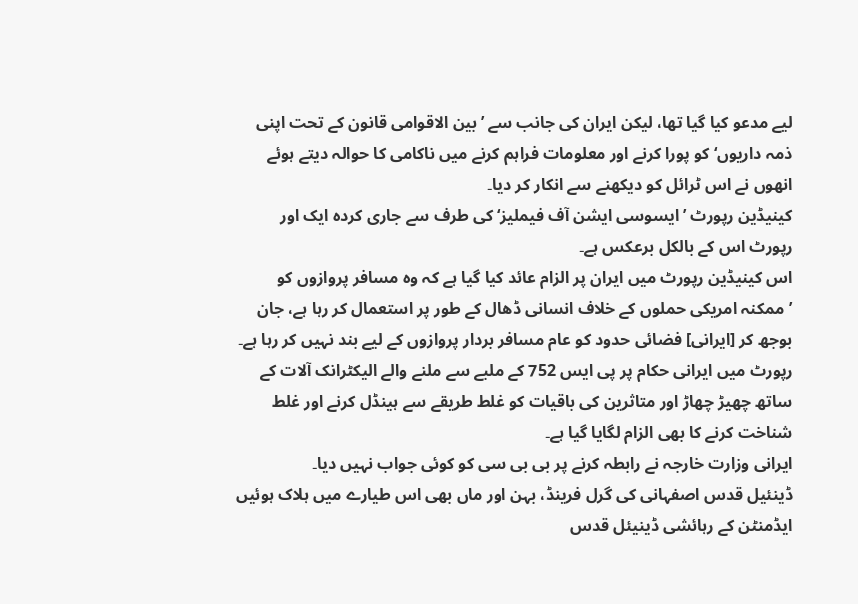لیے مدعو کیا گیا تھا، لیکن ایران کی جانب سے ’بین الاقوامی قانون کے تحت اپنی ذمہ داریوں‘ کو پورا کرنے اور معلومات فراہم کرنے میں ناکامی کا حوالہ دیتے ہوئے انھوں نے اس ٹرائل کو دیکھنے سے انکار کر دیا۔
کینیڈین رپورٹ ’ایسوسی ایشن آف فیملیز‘ کی طرف سے جاری کردہ ایک اور رپورٹ اس کے بالکل برعکس ہے۔
اس کینیڈین رپورٹ میں ایران پر الزام عائد کیا گیا ہے کہ وہ مسافر پروازوں کو ’ممکنہ امریکی حملوں کے خلاف انسانی ڈھال کے طور پر استعمال کر رہا ہے، جان بوجھ کر [ایرانی] فضائی حدود کو عام مسافر بردار پروازوں کے لیے بند نہیں کر رہا ہے۔
رپورٹ میں ایرانی حکام پر پی ایس 752 کے ملبے سے ملنے والے الیکٹرانک آلات کے ساتھ چھیڑ چھاڑ اور متاثرین کی باقیات کو غلط طریقے سے ہینڈل کرنے اور غلط شناخت کرنے کا بھی الزام لگایا گیا ہے۔
ایرانی وزارت خارجہ نے رابطہ کرنے پر بی بی سی کو کوئی جواب نہیں دیا۔
ڈینئیل قدس اصفہانی کی گرل فرینڈ، بہن اور ماں بھی اس طیارے میں ہلاک ہوئیں
ایڈمنٹن کے رہائشی ڈینیئل قدس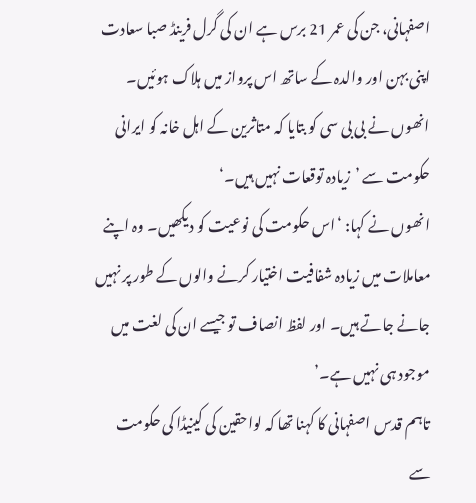اصفہانی، جن کی عمر 21 برس ہے ان کی گرل فرینڈ صبا سعادت اپنی بہن اور والدہ کے ساتھ اس پرواز میں ہلاک ہوئیں۔ انھوں نے بی بی سی کو بتایا کہ متاثرین کے اہل خانہ کو ایرانی حکومت سے ’زیادہ توقعات نہیں ہیں۔‘
انھوں نے کہا: ‘اس حکومت کی نوعیت کو دیکھیں۔ وہ اپنے معاملات میں زیادہ شفافیت اختیار کرنے والوں کے طور پر نہیں جانے جاتے ہیں۔ اور لفظ انصاف تو جیسے ان کی لغت میں موجود ہی نہیں ہے۔’
تاہم قدس اصفہانی کا کہنا تھا کہ لواحقین کی کینیڈا کی حکومت سے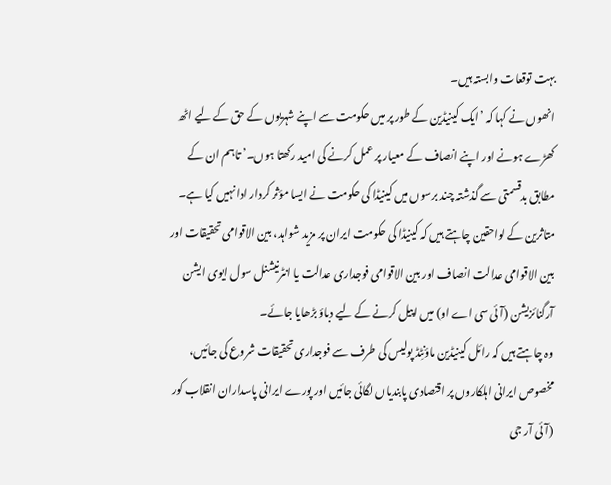بہت توقعات وابستہ ہیں۔
انھوں نے کہا کہ ’ایک کینیڈین کے طور پر میں حکومت سے اپنے شہریوں کے حق کے لیے اٹھ کھڑے ہونے اور اپنے انصاف کے معیار پر عمل کرنے کی امید رکھتا ہوں۔’ تاہم ان کے مطابق بدقسمتی سے گذشتہ چند برسوں میں کینیڈا کی حکومت نے ایسا مؤثر کردار ادا نہیں کیا ہے۔
متاثرین کے لواحقین چاہتے ہیں کہ کینیڈا کی حکومت ایران پر مزید شواہد، بین الاقوامی تحقیقات اور بین الاقوامی عدالت انصاف اور بین الاقوامی فوجداری عدالت یا انٹرنیشنل سول ایوی ایشن آرگنائزیشن (آئی سی اے او) میں اپیل کرنے کے لیے دباؤ بڑھایا جائے۔
وہ چاہتے ہیں کہ رائل کینیڈین ماؤنٹِڈ پولیس کی طرف سے فوجداری تحقیقات شروع کی جائیں، مخصوص ایرانی اہلکاروں پر اقتصادی پابندیاں لگائی جائیں اور پورے ایرانی پاسداران انقلاب کور (آئی آر جی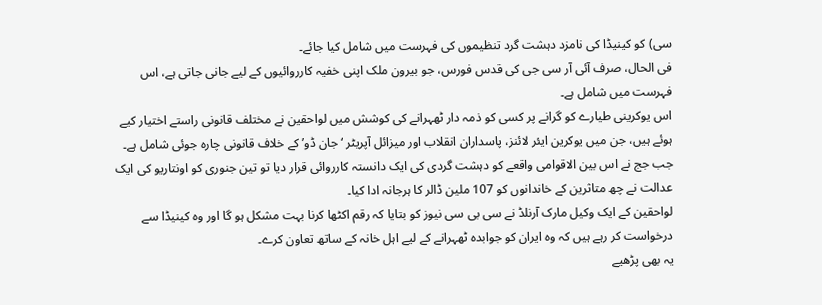سی) کو کینیڈا کی نامزد دہشت گرد تنظیموں کی فہرست میں شامل کیا جائے۔
فی الحال، صرف آئی آر سی جی کی قدس فورس، جو بیرون ملک اپنی خفیہ کارروائیوں کے لیے جانی جاتی ہے، اس فہرست میں شامل ہے۔
اس یوکرینی طیارے کو گرانے پر کسی کو ذمہ دار ٹھہرانے کی کوشش میں لواحقین نے مختلف قانونی راستے اختیار کیے ہوئے ہیں، جن میں یوکرین ایئر لائنز، پاسداران انقلاب اور میزائل آپریٹر ‘جان ڈو’ کے خلاف قانونی چارہ جوئی شامل ہے۔
جب جج نے اس بین الاقوامی واقعے کو دہشت گردی کی ایک دانستہ کارروائی قرار دیا تو تین جنوری کو اونتاریو کی ایک عدالت نے چھ متاثرین کے خاندانوں کو 107 ملین ڈالر کا ہرجانہ ادا کیا۔
لواحقین کے ایک وکیل مارک آرنلڈ نے سی بی سی نیوز کو بتایا کہ رقم اکٹھا کرنا بہت مشکل ہو گا اور وہ کینیڈا سے درخواست کر رہے ہیں کہ وہ ایران کو جوابدہ ٹھہرانے کے لیے اہل خانہ کے ساتھ تعاون کرے۔
یہ بھی پڑھیے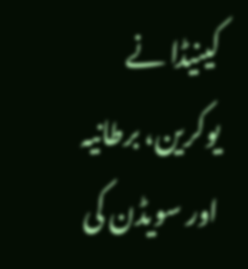کینیڈا نے یوکرین، برطانیہ اور سویڈن کی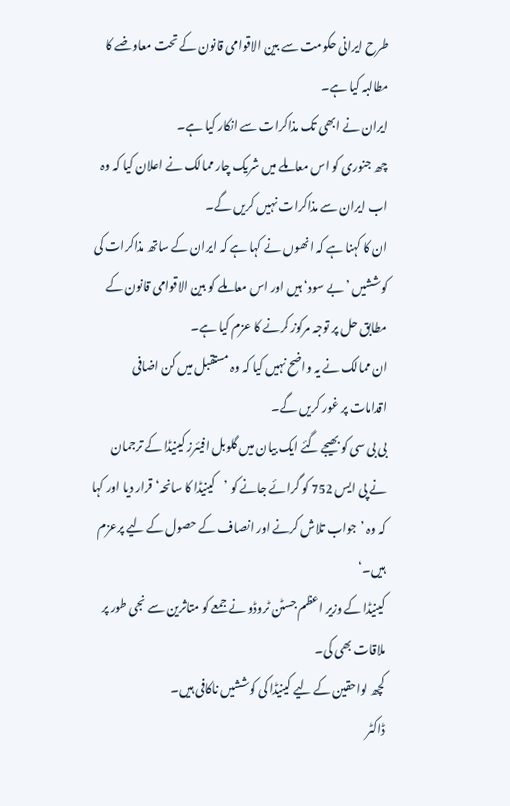طرح ایرانی حکومت سے بین الاقوامی قانون کے تحت معاوضے کا مطالبہ کیا ہے۔
ایران نے ابھی تک مذاکرات سے انکار کیا ہے۔
چھ جنوری کو اس معاملے میں شریک چار ممالک نے اعلان کیا کہ وہ اب ایران سے مذاکرات نہیں کریں گے۔
ان کا کہنا ہے کہ انھوں نے کہا ہے کہ ایران کے ساتھ مذاکرات کی کوششیں ’بے سود‘ ہیں اور اس معاملے کو بین الاقوامی قانون کے مطابق حل پر توجہ مرکوز کرنے کا عزم کیا ہے۔
ان ممالک نے یہ واضح نہیں کیا کہ وہ مستقبل میں کن اضافی اقدامات پر غور کریں گے۔
بی بی سی کو بھیجے گئے ایک بیان میں گلوبل افیئرز کینیڈا کے ترجمان نے پی ایس 752 کو گرائے جانے کو ’کینیڈا کا سانحہ‘ قرار دیا اور کہا کہ وہ ’جواب تلاش کرنے اور انصاف کے حصول کے لیے پرعزم ہیں۔‘
کینیڈا کے وزیر اعظم جسٹن ٹروڈو نے جمعے کو متاثرین سے نجی طور پر ملاقات بھی کی۔
کچھ لواحقین کے لیے کینیڈا کی کوششیں ناکافی ہیں۔
ڈاکٹر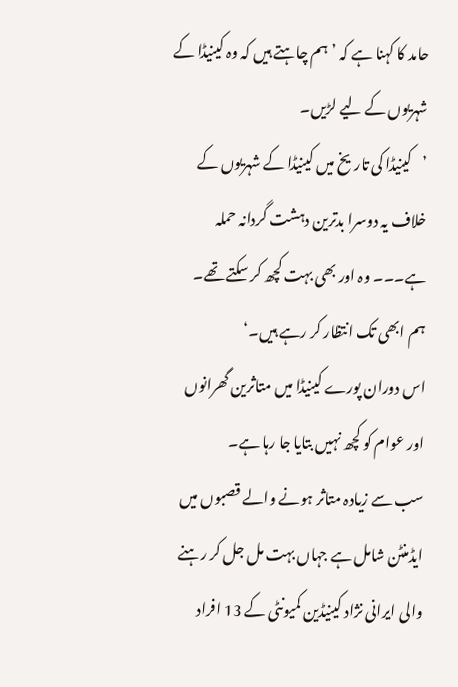حامد کا کہنا ہے کہ ’ہم چاہتے ہیں کہ وہ کینیڈا کے شہریوں کے لیے لڑیں۔
’کینیڈا کی تاریخ میں کینیڈا کے شہریوں کے خلاف یہ دوسرا بدترین دہشت گردانہ حملہ ہے۔۔۔ وہ اور بھی بہت کچھ کر سکتے تھے۔ ہم ابھی تک انتظار کر رہے ہیں۔‘
اس دوران پورے کینیڈا میں متاثرین گھرانوں اور عوام کو کچھ نہیں بتایا جا رہا ہے۔
سب سے زیادہ متاثر ہونے والے قصبوں میں ایڈمنٹن شامل ہے جہاں بہت مل جل کر رہنے والی ایرانی نژاد کینیڈین کمیونٹی کے 13 افراد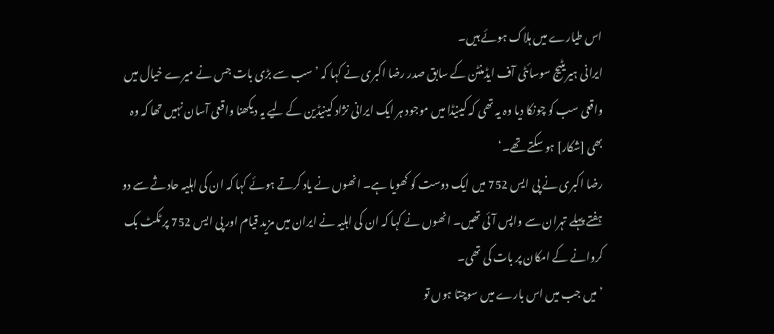اس طیارے میں ہلاک ہوئے ہیں۔
ایرانی ہیریٹیج سوسائٹی آف ایڈمنٹن کے سابق صدر رضا اکبری نے کہا کہ ’سب سے بڑی بات جس نے میرے خیال میں واقعی سب کو چونکا دیا وہ یہ تھی کہ کینیڈا میں موجود ہر ایک ایرانی نژاد کینیڈین کے لیے یہ دیکھنا واقعی آسان نہیں تھا کہ وہ بھی [شکار] ہو سکتے تھے۔‘
رضا اکبری نے پی ایس 752 میں ایک دوست کو کھویا ہے۔ انھوں نے یاد کرتے ہوئے کہا کہ ان کی اہلیہ حادثے سے دو ہفتے پہلے تہران سے واپس آئی تھیں۔ انھوں نے کہا کہ ان کی اہلیہ نے ایران میں مزید قیام اور پی ایس 752 پر ٹکٹ بک کروانے کے امکان پر بات کی تھی۔
’میں جب میں اس بارے میں سوچتا ہوں تو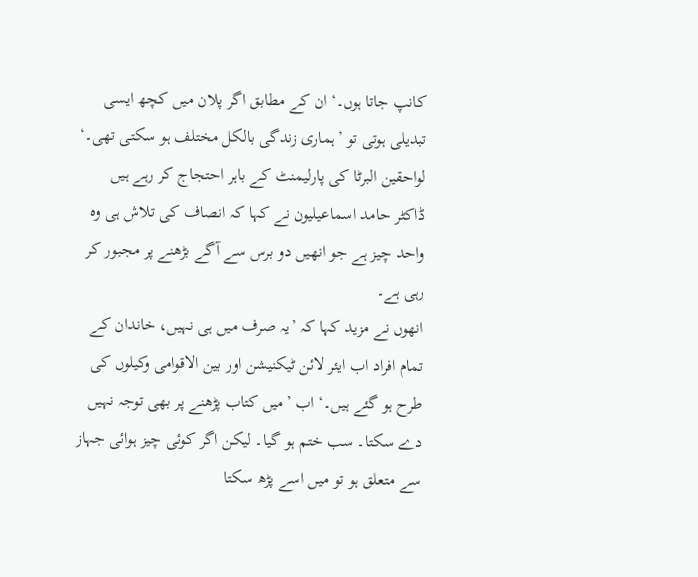کانپ جاتا ہوں۔‘ ان کے مطابق اگر پلان میں کچھ ایسی تبدیلی ہوتی تو ’ہماری زندگی بالکل مختلف ہو سکتی تھی۔‘
لواحقین البرٹا کی پارلیمنٹ کے باہر احتجاج کر رہے ہیں
ڈاکٹر حامد اسماعیلیون نے کہا کہ انصاف کی تلاش ہی وہ واحد چیز ہے جو انھیں دو برس سے آگے بڑھنے پر مجبور کر رہی ہے۔
انھوں نے مزید کہا کہ ’یہ صرف میں ہی نہیں، خاندان کے تمام افراد اب ایئر لائن ٹیکنیشن اور بین الاقوامی وکیلوں کی طرح ہو گئے ہیں۔‘ اب ’میں کتاب پڑھنے پر بھی توجہ نہیں دے سکتا۔ سب ختم ہو گیا۔ لیکن اگر کوئی چیز ہوائی جہاز سے متعلق ہو تو میں اسے پڑھ سکتا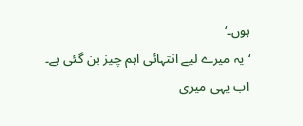ہوں۔‘
‘یہ میرے لیے انتہائی اہم چیز بن گئی ہے۔ اب یہی میری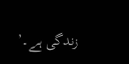زندگی ہے۔’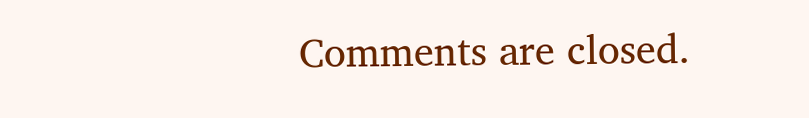Comments are closed.